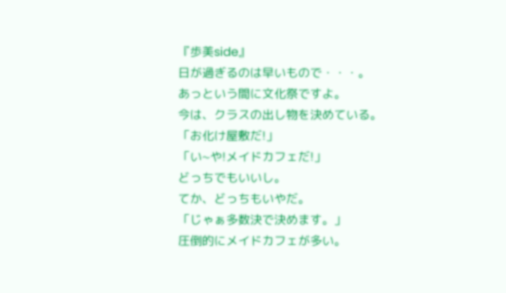『歩美side』
日が過ぎるのは早いもので・・・。
あっという間に文化祭ですよ。
今は、クラスの出し物を決めている。
「お化け屋敷だ!」
「い~や!メイドカフェだ!」
どっちでもいいし。
てか、どっちもいやだ。
「じゃぁ多数決で決めます。」
圧倒的にメイドカフェが多い。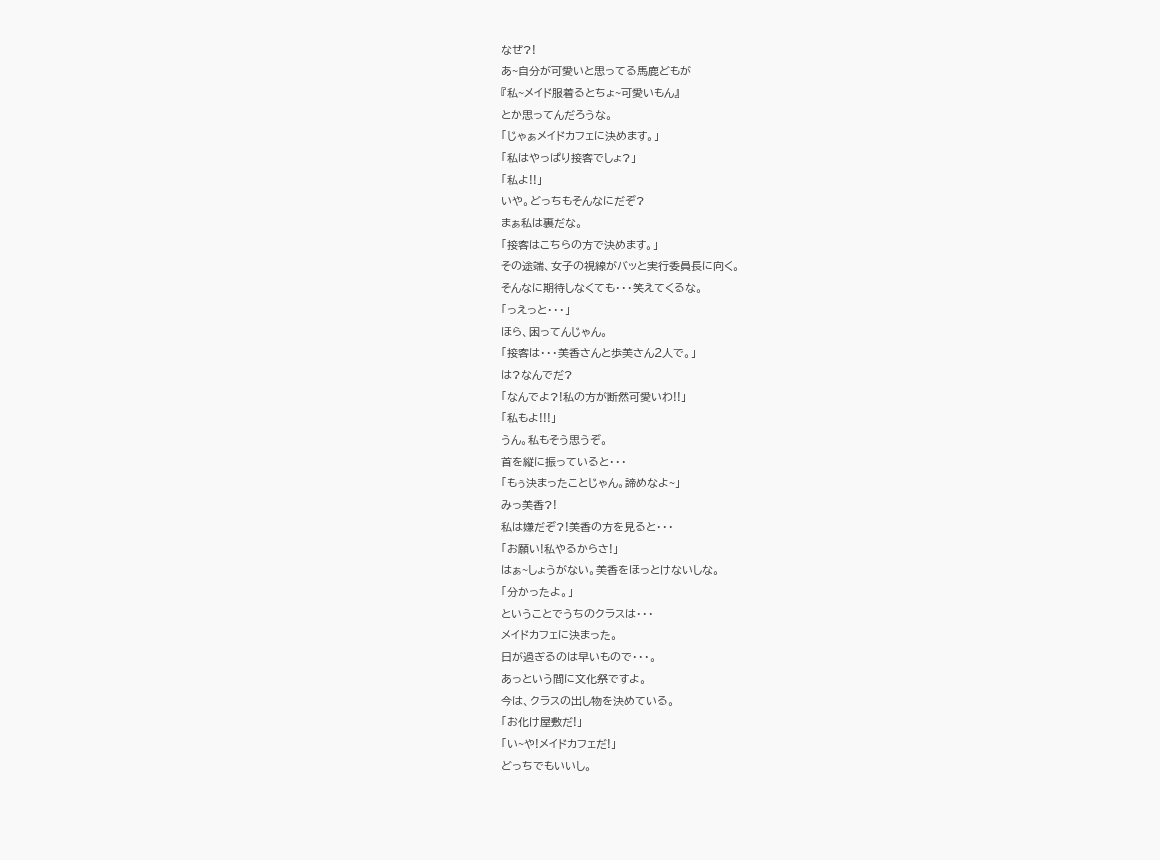なぜ?!
あ~自分が可愛いと思ってる馬鹿どもが
『私~メイド服着るとちょ~可愛いもん』
とか思ってんだろうな。
「じゃぁメイドカフェに決めます。」
「私はやっぱり接客でしょ?」
「私よ!!」
いや。どっちもそんなにだぞ?
まぁ私は裏だな。
「接客はこちらの方で決めます。」
その途端、女子の視線がバッと実行委員長に向く。
そんなに期待しなくても・・・笑えてくるな。
「っえっと・・・」
ほら、困ってんじゃん。
「接客は・・・美香さんと歩美さん2人で。」
は?なんでだ?
「なんでよ?!私の方が断然可愛いわ!!」
「私もよ!!!」
うん。私もそう思うぞ。
首を縦に振っていると・・・
「もぅ決まったことじゃん。諦めなよ~」
みっ美香?!
私は嫌だぞ?!美香の方を見ると・・・
「お願い!私やるからさ!」
はぁ~しょうがない。美香をほっとけないしな。
「分かったよ。」
ということでうちのクラスは・・・
メイドカフェに決まった。
日が過ぎるのは早いもので・・・。
あっという間に文化祭ですよ。
今は、クラスの出し物を決めている。
「お化け屋敷だ!」
「い~や!メイドカフェだ!」
どっちでもいいし。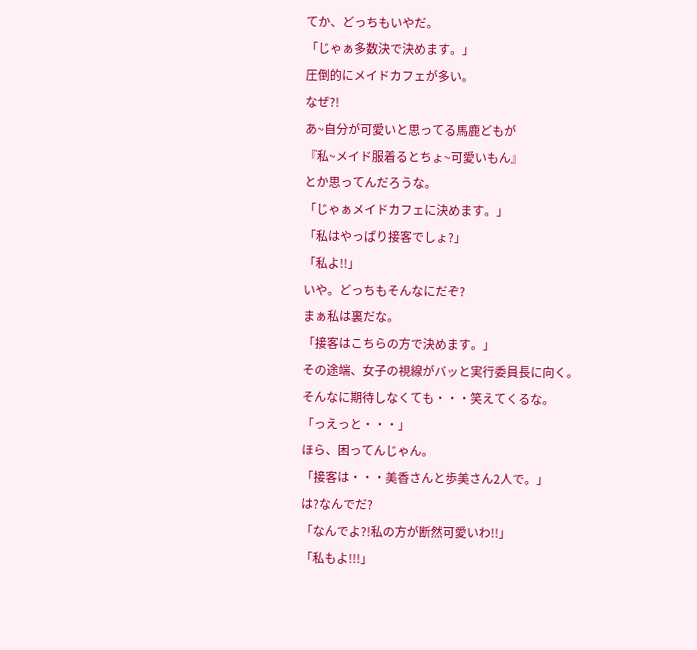てか、どっちもいやだ。
「じゃぁ多数決で決めます。」
圧倒的にメイドカフェが多い。
なぜ?!
あ~自分が可愛いと思ってる馬鹿どもが
『私~メイド服着るとちょ~可愛いもん』
とか思ってんだろうな。
「じゃぁメイドカフェに決めます。」
「私はやっぱり接客でしょ?」
「私よ!!」
いや。どっちもそんなにだぞ?
まぁ私は裏だな。
「接客はこちらの方で決めます。」
その途端、女子の視線がバッと実行委員長に向く。
そんなに期待しなくても・・・笑えてくるな。
「っえっと・・・」
ほら、困ってんじゃん。
「接客は・・・美香さんと歩美さん2人で。」
は?なんでだ?
「なんでよ?!私の方が断然可愛いわ!!」
「私もよ!!!」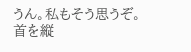うん。私もそう思うぞ。
首を縦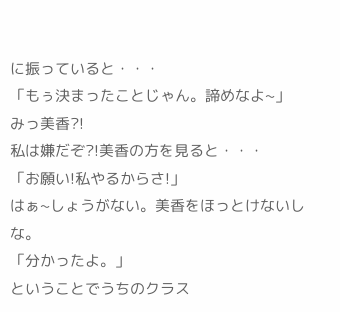に振っていると・・・
「もぅ決まったことじゃん。諦めなよ~」
みっ美香?!
私は嫌だぞ?!美香の方を見ると・・・
「お願い!私やるからさ!」
はぁ~しょうがない。美香をほっとけないしな。
「分かったよ。」
ということでうちのクラス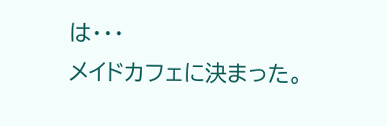は・・・
メイドカフェに決まった。